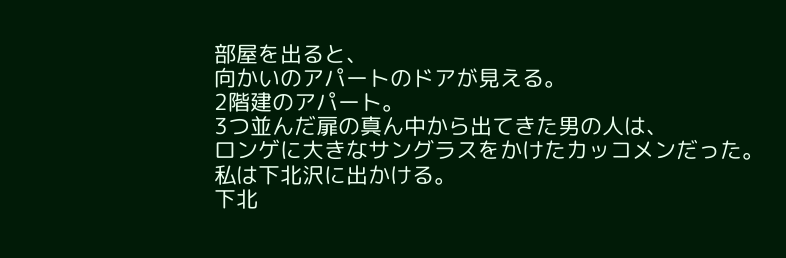部屋を出ると、
向かいのアパートのドアが見える。
2階建のアパート。
3つ並んだ扉の真ん中から出てきた男の人は、
ロンゲに大きなサングラスをかけたカッコメンだった。
私は下北沢に出かける。
下北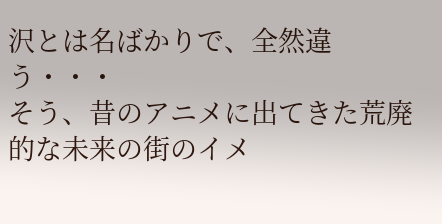沢とは名ばかりで、全然違う・・・
そう、昔のアニメに出てきた荒廃的な未来の街のイメ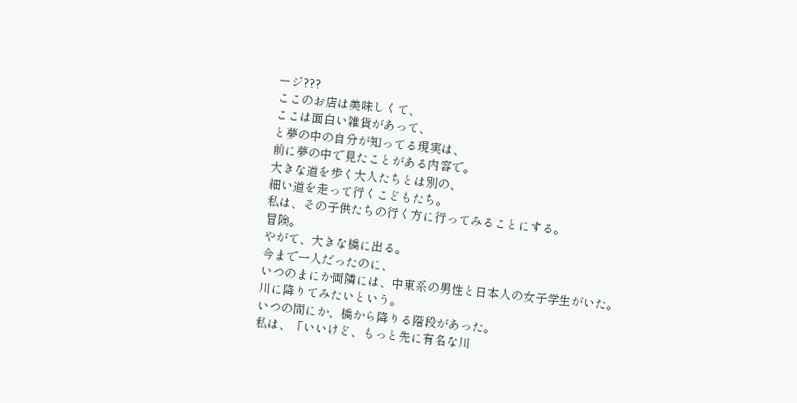ージ???
ここのお店は美味しくて、
ここは面白い雑貨があって、
と夢の中の自分が知ってる現実は、
前に夢の中で見たことがある内容で。
大きな道を歩く大人たちとは別の、
細い道を走って行くこどもたち。
私は、その子供たちの行く方に行ってみることにする。
冒険。
やがて、大きな橋に出る。
今まで一人だったのに、
いつのまにか両隣には、中東系の男性と日本人の女子学生がいた。
川に降りてみたいという。
いつの間にか、橋から降りる階段があった。
私は、「いいけど、もっと先に有名な川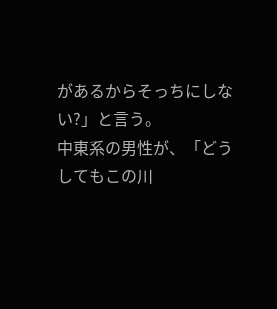があるからそっちにしない?」と言う。
中東系の男性が、「どうしてもこの川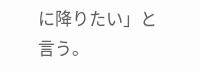に降りたい」と言う。